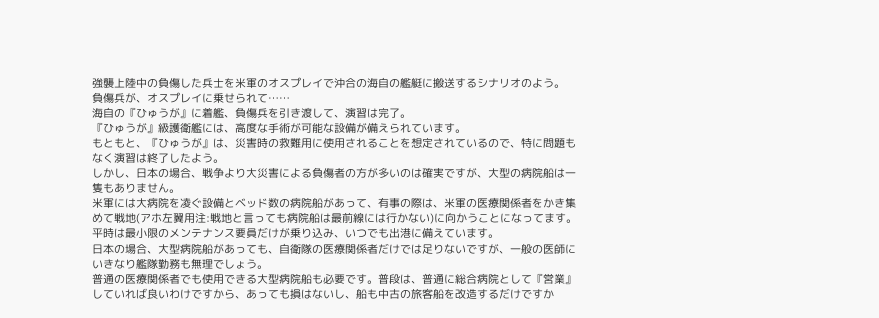強襲上陸中の負傷した兵士を米軍のオスプレイで沖合の海自の艦艇に搬送するシナリオのよう。
負傷兵が、オスプレイに乗せられて……
海自の『ひゅうが』に着艦、負傷兵を引き渡して、演習は完了。
『ひゅうが』級護衛艦には、高度な手術が可能な設備が備えられています。
もともと、『ひゅうが』は、災害時の救難用に使用されることを想定されているので、特に問題もなく演習は終了したよう。
しかし、日本の場合、戦争より大災害による負傷者の方が多いのは確実ですが、大型の病院船は一隻もありません。
米軍には大病院を凌ぐ設備とベッド数の病院船があって、有事の際は、米軍の医療関係者をかき集めて戦地(アホ左翼用注:戦地と言っても病院船は最前線には行かない)に向かうことになってます。平時は最小限のメンテナンス要員だけが乗り込み、いつでも出港に備えています。
日本の場合、大型病院船があっても、自衛隊の医療関係者だけでは足りないですが、一般の医師にいきなり艦隊勤務も無理でしょう。
普通の医療関係者でも使用できる大型病院船も必要です。普段は、普通に総合病院として『営業』していれば良いわけですから、あっても損はないし、船も中古の旅客船を改造するだけですか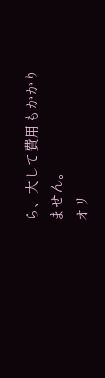ら、大して費用もかかりません。
オリ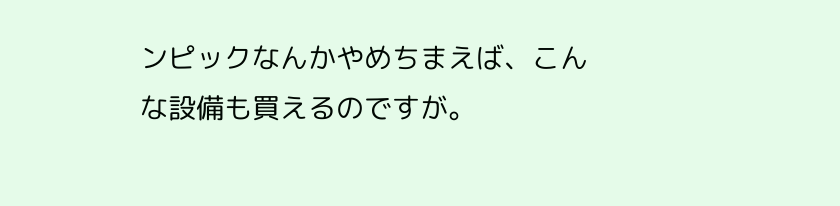ンピックなんかやめちまえば、こんな設備も買えるのですが。